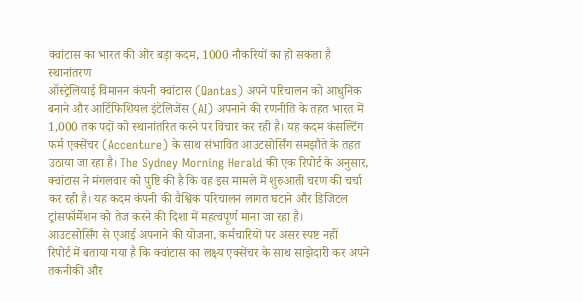क्वांटास का भारत की ओर बड़ा कदम, 1000 नौकरियों का हो सकता है स्थानांतरण
ऑस्ट्रेलियाई विमानन कंपनी क्वांटास (Qantas) अपने परिचालन को आधुनिक बनाने और आर्टिफिशियल इंटेलिजेंस (AI) अपनाने की रणनीति के तहत भारत में 1,000 तक पदों को स्थानांतरित करने पर विचार कर रही है। यह कदम कंसल्टिंग फर्म एक्सेंचर (Accenture) के साथ संभावित आउटसोर्सिंग समझौते के तहत उठाया जा रहा है। The Sydney Morning Herald की एक रिपोर्ट के अनुसार, क्वांटास ने मंगलवार को पुष्टि की है कि वह इस मामले में शुरुआती चरण की चर्चा कर रही है। यह कदम कंपनी की वैश्विक परिचालन लागत घटाने और डिजिटल ट्रांसफॉर्मेशन को तेज करने की दिशा में महत्वपूर्ण माना जा रहा है।
आउटसोर्सिंग से एआई अपनाने की योजना, कर्मचारियों पर असर स्पष्ट नहीं
रिपोर्ट में बताया गया है कि क्वांटास का लक्ष्य एक्सेंचर के साथ साझेदारी कर अपने तकनीकी और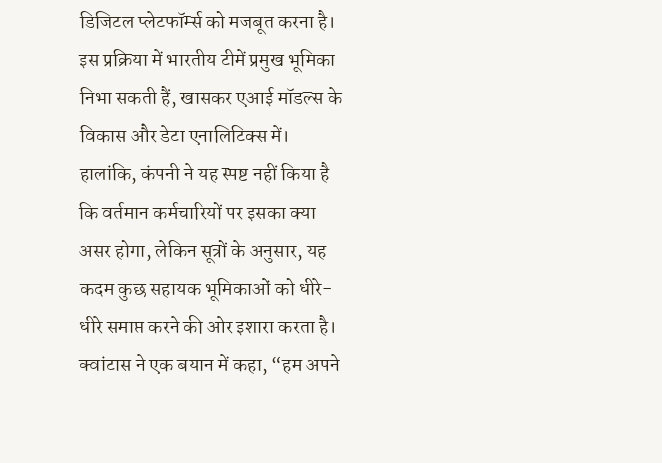डिजिटल प्लेटफॉर्म्स को मजबूत करना है। इस प्रक्रिया में भारतीय टीमें प्रमुख भूमिका निभा सकती हैं, खासकर एआई मॉडल्स के विकास और डेटा एनालिटिक्स में। हालांकि, कंपनी ने यह स्पष्ट नहीं किया है कि वर्तमान कर्मचारियों पर इसका क्या असर होगा, लेकिन सूत्रों के अनुसार, यह कदम कुछ सहायक भूमिकाओं को धीरे-धीरे समाप्त करने की ओर इशारा करता है। क्वांटास ने एक बयान में कहा, “हम अपने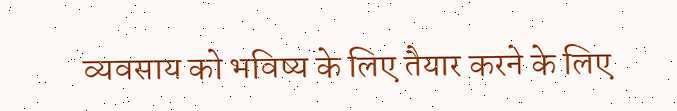व्यवसाय को भविष्य के लिए तैयार करने के लिए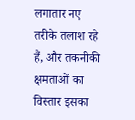लगातार नए तरीके तलाश रहे हैं, और तकनीकी क्षमताओं का विस्तार इसका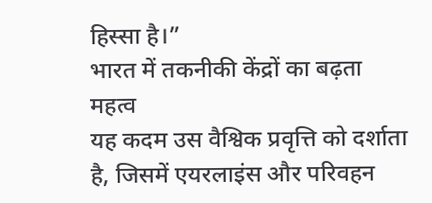हिस्सा है।”
भारत में तकनीकी केंद्रों का बढ़ता महत्व
यह कदम उस वैश्विक प्रवृत्ति को दर्शाता है, जिसमें एयरलाइंस और परिवहन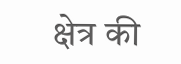क्षेत्र की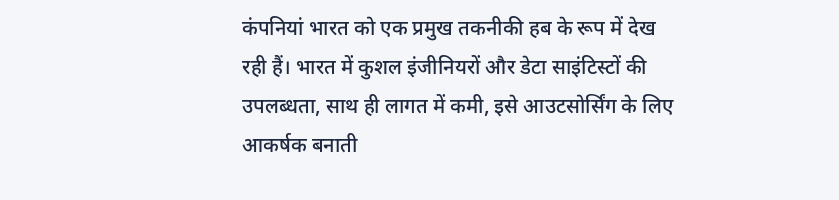कंपनियां भारत को एक प्रमुख तकनीकी हब के रूप में देख रही हैं। भारत में कुशल इंजीनियरों और डेटा साइंटिस्टों की उपलब्धता, साथ ही लागत में कमी, इसे आउटसोर्सिंग के लिए आकर्षक बनाती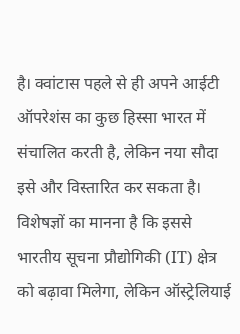है। क्वांटास पहले से ही अपने आईटी ऑपरेशंस का कुछ हिस्सा भारत में संचालित करती है, लेकिन नया सौदा इसे और विस्तारित कर सकता है। विशेषज्ञों का मानना है कि इससे भारतीय सूचना प्रौद्योगिकी (IT) क्षेत्र को बढ़ावा मिलेगा, लेकिन ऑस्ट्रेलियाई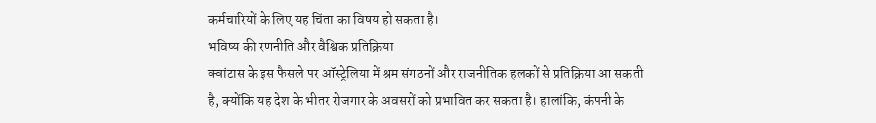कर्मचारियों के लिए यह चिंता का विषय हो सकता है।
भविष्य की रणनीति और वैश्विक प्रतिक्रिया
क्वांटास के इस फैसले पर ऑस्ट्रेलिया में श्रम संगठनों और राजनीतिक हलकों से प्रतिक्रिया आ सकती है, क्योंकि यह देश के भीतर रोजगार के अवसरों को प्रभावित कर सकता है। हालांकि, कंपनी के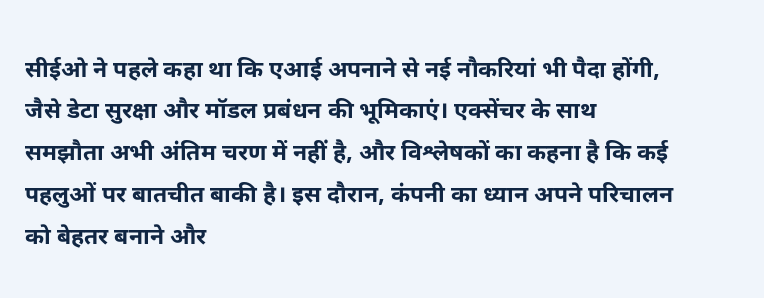सीईओ ने पहले कहा था कि एआई अपनाने से नई नौकरियां भी पैदा होंगी, जैसे डेटा सुरक्षा और मॉडल प्रबंधन की भूमिकाएं। एक्सेंचर के साथ समझौता अभी अंतिम चरण में नहीं है, और विश्लेषकों का कहना है कि कई पहलुओं पर बातचीत बाकी है। इस दौरान, कंपनी का ध्यान अपने परिचालन को बेहतर बनाने और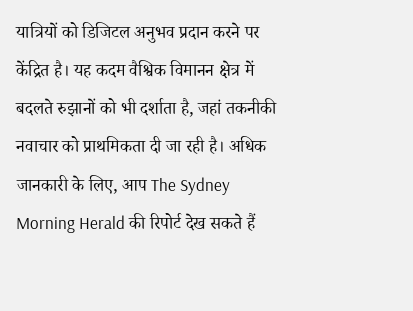यात्रियों को डिजिटल अनुभव प्रदान करने पर केंद्रित है। यह कदम वैश्विक विमानन क्षेत्र में बदलते रुझानों को भी दर्शाता है, जहां तकनीकी नवाचार को प्राथमिकता दी जा रही है। अधिक जानकारी के लिए, आप The Sydney Morning Herald की रिपोर्ट देख सकते हैं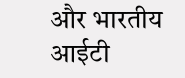और भारतीय आईटी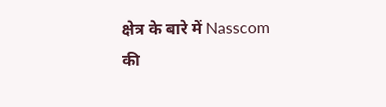क्षेत्र के बारे में Nasscom की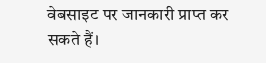वेबसाइट पर जानकारी प्राप्त कर सकते हैं।